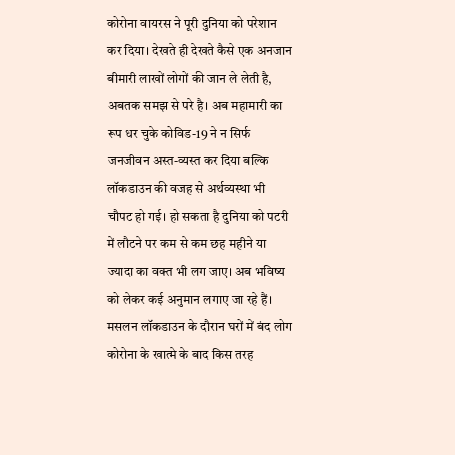कोरोना वायरस ने पूरी दुनिया को परेशान कर दिया। देखते ही देखते कैसे एक अनजान बीमारी लाखों लोगों की जान ले लेती है, अबतक समझ से परे है। अब महामारी का रूप धर चुके कोविड-19 ने न सिर्फ जनजीवन अस्त-व्यस्त कर दिया बल्कि लॉकडाउन की वजह से अर्थव्यस्था भी चौपट हो गई। हो सकता है दुनिया को पटरी में लौटने पर कम से कम छह महीने या ज्यादा का वक्त भी लग जाए। अब भविष्य को लेकर कई अनुमान लगाए जा रहे हैं। मसलन लॉकडाउन के दौरान घरों में बंद लोग कोरोना के खात्मे के बाद किस तरह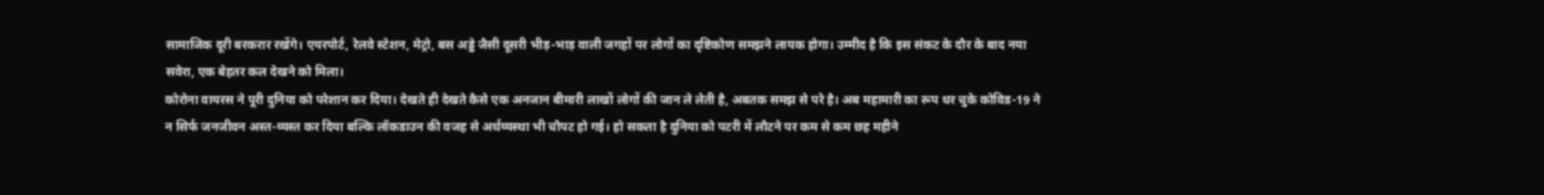सामाजिक दूरी बरकरार रखेंगे। एयरपोर्ट, रेलवे स्टेशन, मेट्रो, बस अड्डे जैसी दूसरी भीड़-भाड़ वाली जगहों पर लोगों का दृष्टिकोण समझने लायक होगा। उम्मीद है कि इस संकट के दौर के बाद नया सवेरा, एक बेहतर कल देखने को मिला।
कोरोना वायरस ने पूरी दुनिया को परेशान कर दिया। देखते ही देखते कैसे एक अनजान बीमारी लाखों लोगों की जान ले लेती है, अबतक समझ से परे है। अब महामारी का रूप धर चुके कोविड-19 ने न सिर्फ जनजीवन अस्त-व्यस्त कर दिया बल्कि लॉकडाउन की वजह से अर्थव्यस्था भी चौपट हो गई। हो सकता है दुनिया को पटरी में लौटने पर कम से कम छह महीने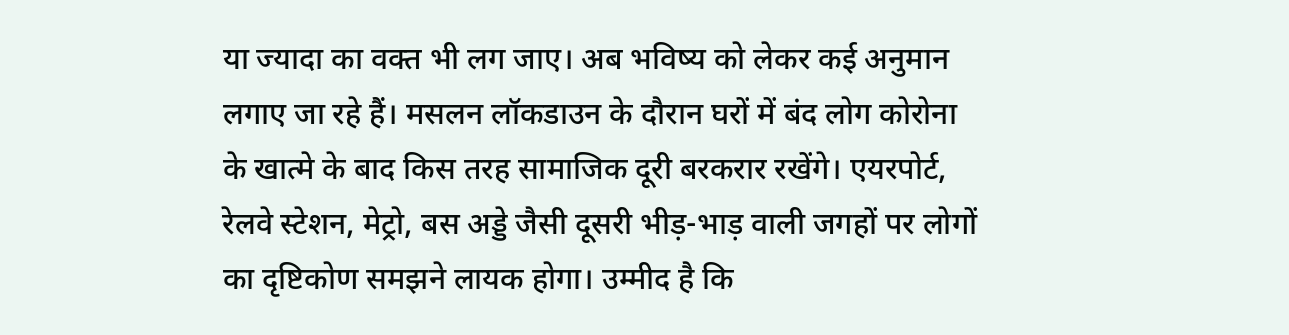या ज्यादा का वक्त भी लग जाए। अब भविष्य को लेकर कई अनुमान लगाए जा रहे हैं। मसलन लॉकडाउन के दौरान घरों में बंद लोग कोरोना के खात्मे के बाद किस तरह सामाजिक दूरी बरकरार रखेंगे। एयरपोर्ट, रेलवे स्टेशन, मेट्रो, बस अड्डे जैसी दूसरी भीड़-भाड़ वाली जगहों पर लोगों का दृष्टिकोण समझने लायक होगा। उम्मीद है कि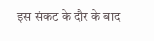इस संकट के दौर के बाद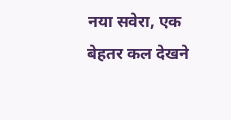नया सवेरा, एक बेहतर कल देखने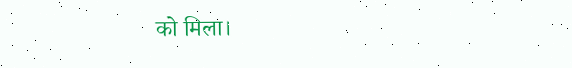को मिला।